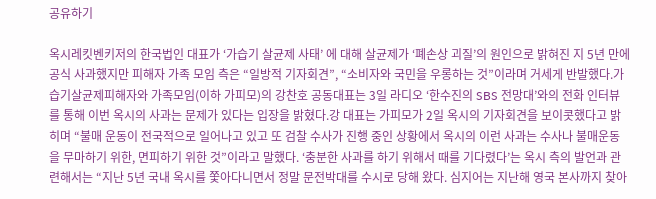공유하기

옥시레킷벤키저의 한국법인 대표가 ‘가습기 살균제 사태’ 에 대해 살균제가 ‘폐손상 괴질’의 원인으로 밝혀진 지 5년 만에 공식 사과했지만 피해자 가족 모임 측은 “일방적 기자회견”, “소비자와 국민을 우롱하는 것”이라며 거세게 반발했다.가습기살균제피해자와 가족모임(이하 가피모)의 강찬호 공동대표는 3일 라디오 ‘한수진의 SBS 전망대’와의 전화 인터뷰를 통해 이번 옥시의 사과는 문제가 있다는 입장을 밝혔다.강 대표는 가피모가 2일 옥시의 기자회견을 보이콧했다고 밝히며 “불매 운동이 전국적으로 일어나고 있고 또 검찰 수사가 진행 중인 상황에서 옥시의 이런 사과는 수사나 불매운동을 무마하기 위한, 면피하기 위한 것”이라고 말했다. ‘충분한 사과를 하기 위해서 때를 기다렸다’는 옥시 측의 발언과 관련해서는 “지난 5년 국내 옥시를 쫓아다니면서 정말 문전박대를 수시로 당해 왔다. 심지어는 지난해 영국 본사까지 찾아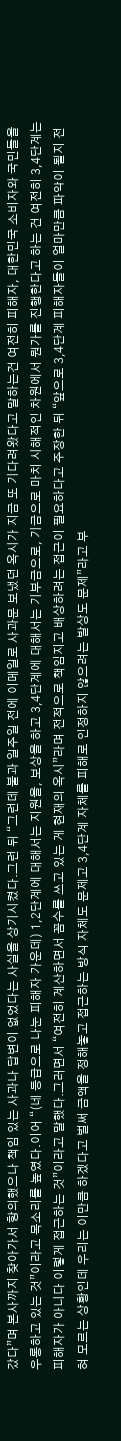갔다”며 본사까지 찾아가서 항의했으나 책임 있는 사과나 답변이 없었다는 사실을 상기시켰다.그런 뒤 “그런데 불과 일주일 전에 이메일로 사과문 보냈던 옥시가 지금 또 기다려왔다고 말하는건 여전히 피해자, 대한민국 소비자와 국민들을 우롱하고 있는 것”이라고 목소리를 높였다.이어 “(네 등급으로 나눈 피해자 가운데) 1,2단계에 대해서는 지원을, 보상을 하고 3,4단계에 대해서는 기부금으로, 기금으로 마치 시해적인 차원에서 뭔가를 진행한다고 하는 건 여전히 3,4단계는 피해자가 아니다 이렇게 접근하는 것”이라고 말했다.그러면서 “여전히 계산하면서 꼼수를 쓰고 있는 게 현재의 옥시”라며 전적으로 책임지고 배상하려는 접근이 필요하다고 주장한 뒤 “앞으로 3,4단계 피해자들이 얼마만큼 파악이 될지 전혀 모르는 상황인데 우리는 이만큼 하겠다고 벌써 금액을 정해놓고 접근하는 방식 자체도 문제고 3,4단계 자체를 피해로 인정하지 않으려는 발상도 문제”라고 부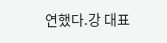연했다.강 대표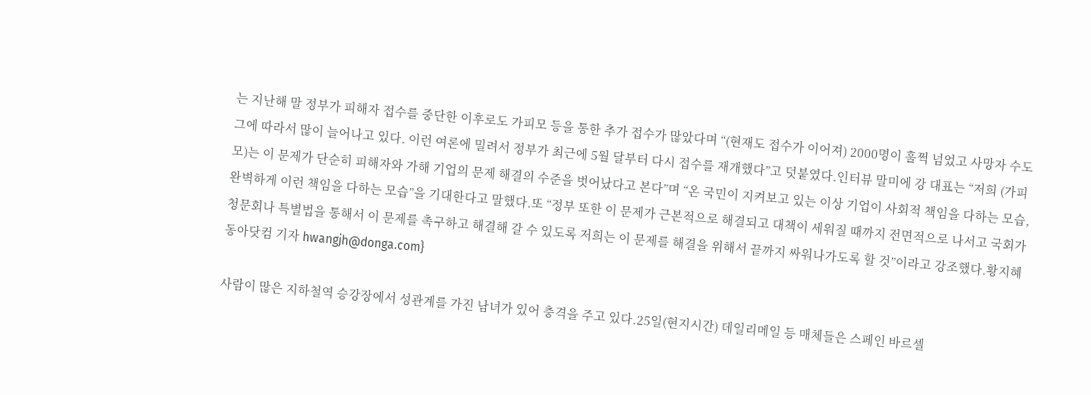는 지난해 말 정부가 피해자 접수를 중단한 이후로도 가피모 등을 통한 추가 접수가 많았다며 “(현재도 접수가 이어져) 2000명이 훌쩍 넘었고 사망자 수도 그에 따라서 많이 늘어나고 있다. 이런 여론에 밀려서 정부가 최근에 5월 달부터 다시 접수를 재개했다”고 덧붙였다.인터뷰 말미에 강 대표는 “저희 (가피모)는 이 문제가 단순히 피해자와 가해 기업의 문제 해결의 수준을 벗어났다고 본다”며 “온 국민이 지켜보고 있는 이상 기업이 사회적 책임을 다하는 모습, 완벽하게 이런 책임을 다하는 모습”을 기대한다고 말했다.또 “정부 또한 이 문제가 근본적으로 해결되고 대책이 세워질 때까지 전면적으로 나서고 국회가 청문회나 특별법을 통해서 이 문제를 촉구하고 해결해 갈 수 있도록 저희는 이 문제를 해결을 위해서 끝까지 싸워나가도록 할 것”이라고 강조했다.황지혜 동아닷컴 기자 hwangjh@donga.com}

사람이 많은 지하철역 승강장에서 성관계를 가진 남녀가 있어 충격을 주고 있다.25일(현지시간) 데일리메일 등 매체들은 스페인 바르셀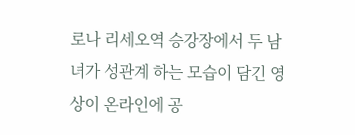로나 리세오역 승강장에서 두 남녀가 성관계 하는 모습이 담긴 영상이 온라인에 공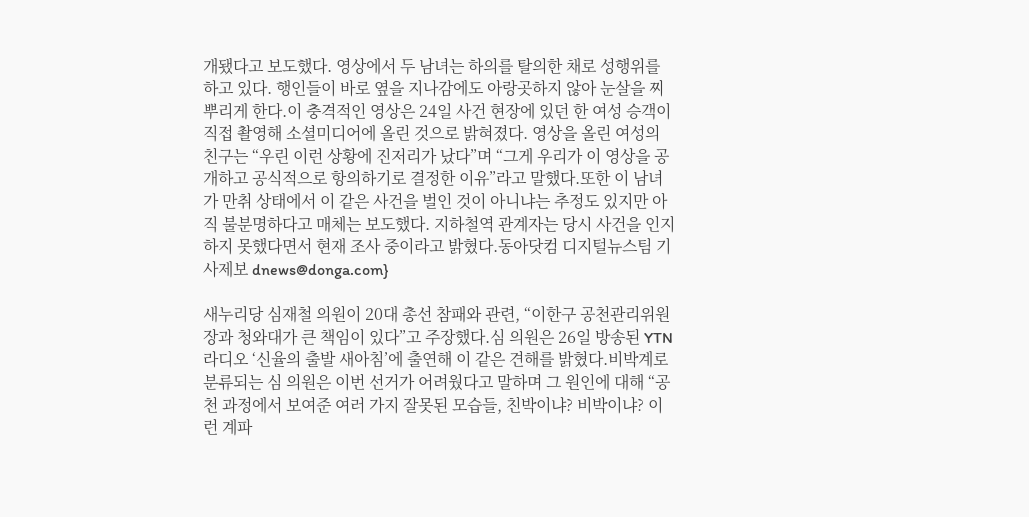개됐다고 보도했다. 영상에서 두 남녀는 하의를 탈의한 채로 성행위를 하고 있다. 행인들이 바로 옆을 지나감에도 아랑곳하지 않아 눈살을 찌뿌리게 한다.이 충격적인 영상은 24일 사건 현장에 있던 한 여성 승객이 직접 촬영해 소셜미디어에 올린 것으로 밝혀졌다. 영상을 올린 여성의 친구는 “우린 이런 상황에 진저리가 났다”며 “그게 우리가 이 영상을 공개하고 공식적으로 항의하기로 결정한 이유”라고 말했다.또한 이 남녀가 만취 상태에서 이 같은 사건을 벌인 것이 아니냐는 추정도 있지만 아직 불분명하다고 매체는 보도했다. 지하철역 관계자는 당시 사건을 인지하지 못했다면서 현재 조사 중이라고 밝혔다.동아닷컴 디지털뉴스팀 기사제보 dnews@donga.com}

새누리당 심재철 의원이 20대 총선 참패와 관련, “이한구 공천관리위원장과 청와대가 큰 책임이 있다”고 주장했다.심 의원은 26일 방송된 YTN라디오 ‘신율의 출발 새아침’에 출연해 이 같은 견해를 밝혔다.비박계로 분류되는 심 의원은 이번 선거가 어려웠다고 말하며 그 원인에 대해 “공천 과정에서 보여준 여러 가지 잘못된 모습들, 친박이냐? 비박이냐? 이런 계파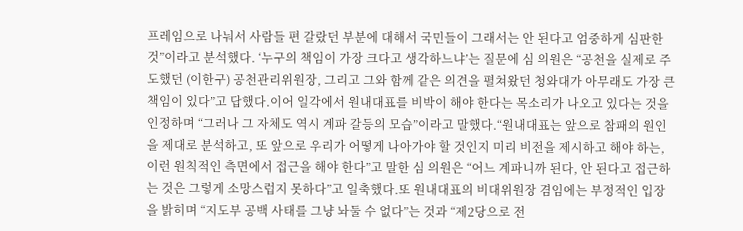프레임으로 나눠서 사람들 편 갈랐던 부분에 대해서 국민들이 그래서는 안 된다고 엄중하게 심판한 것”이라고 분석했다. ‘누구의 책임이 가장 크다고 생각하느냐’는 질문에 심 의원은 “공천을 실제로 주도했던 (이한구) 공천관리위원장, 그리고 그와 함께 같은 의견을 펼쳐왔던 청와대가 아무래도 가장 큰 책임이 있다”고 답했다.이어 일각에서 원내대표를 비박이 해야 한다는 목소리가 나오고 있다는 것을 인정하며 “그러나 그 자체도 역시 계파 갈등의 모습”이라고 말했다.“원내대표는 앞으로 참패의 원인을 제대로 분석하고, 또 앞으로 우리가 어떻게 나아가야 할 것인지 미리 비전을 제시하고 해야 하는, 이런 원칙적인 측면에서 접근을 해야 한다”고 말한 심 의원은 “어느 계파니까 된다, 안 된다고 접근하는 것은 그렇게 소망스럽지 못하다”고 일축했다.또 원내대표의 비대위원장 겸임에는 부정적인 입장을 밝히며 “지도부 공백 사태를 그냥 놔둘 수 없다”는 것과 “제2당으로 전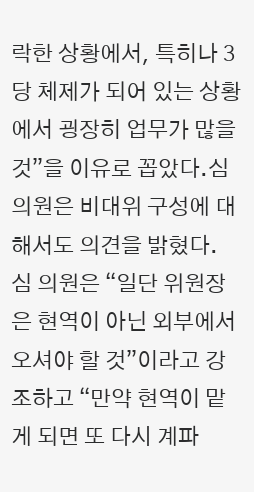락한 상황에서, 특히나 3당 체제가 되어 있는 상황에서 굉장히 업무가 많을 것”을 이유로 꼽았다.심 의원은 비대위 구성에 대해서도 의견을 밝혔다. 심 의원은 “일단 위원장은 현역이 아닌 외부에서 오셔야 할 것”이라고 강조하고 “만약 현역이 맡게 되면 또 다시 계파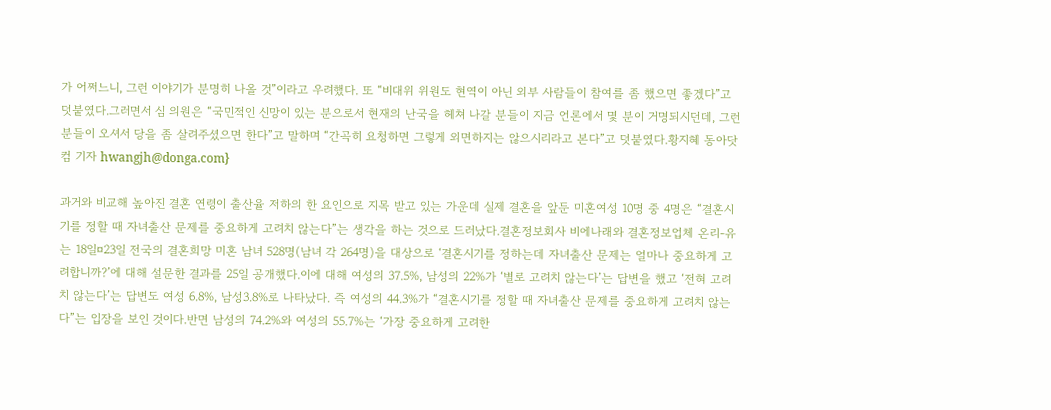가 어쩌느니, 그런 이야기가 분명히 나올 것”이라고 우려했다. 또 “비대위 위원도 현역이 아닌 외부 사람들이 참여를 좀 했으면 좋겠다”고 덧붙였다.그러면서 심 의원은 “국민적인 신망이 있는 분으로서 현재의 난국을 헤쳐 나갈 분들이 지금 언론에서 몇 분이 거명되시던데, 그런 분들이 오셔서 당을 좀 살려주셨으면 한다”고 말하며 “간곡히 요청하면 그렇게 외면하지는 않으시리라고 본다”고 덧붙였다.황지혜 동아닷컴 기자 hwangjh@donga.com}

과거와 비교해 높아진 결혼 연령이 출산율 저하의 한 요인으로 지목 받고 있는 가운데 실제 결혼을 앞둔 미혼여성 10명 중 4명은 “결혼시기를 정할 때 자녀출산 문제를 중요하게 고려치 않는다”는 생각을 하는 것으로 드러났다.결혼정보회사 비에나래와 결혼정보업체 온리-유는 18일¤23일 전국의 결혼희망 미혼 남녀 528명(남녀 각 264명)을 대상으로 ‘결혼시기를 정하는데 자녀출산 문제는 얼마나 중요하게 고려합니까?’에 대해 설문한 결과를 25일 공개했다.이에 대해 여성의 37.5%, 남성의 22%가 ‘별로 고려치 않는다’는 답변을 했고 ‘전혀 고려치 않는다’는 답변도 여성 6.8%, 남성3.8%로 나타났다. 즉 여성의 44.3%가 “결혼시기를 정할 때 자녀출산 문제를 중요하게 고려치 않는다”는 입장을 보인 것이다.반면 남성의 74.2%와 여성의 55.7%는 ‘가장 중요하게 고려한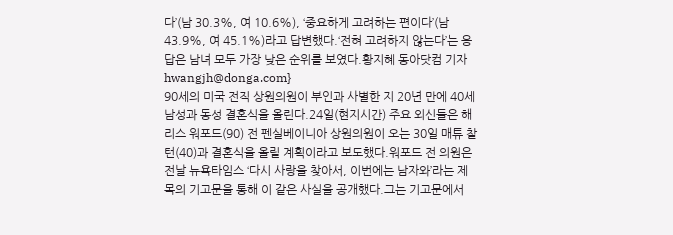다’(남 30.3%, 여 10.6%), ‘중요하게 고려하는 편이다’(남 43.9%, 여 45.1%)라고 답변했다.‘전혀 고려하지 않는다’는 응답은 남녀 모두 가장 낮은 순위를 보였다.황지혜 동아닷컴 기자 hwangjh@donga.com}
90세의 미국 전직 상원의원이 부인과 사별한 지 20년 만에 40세 남성과 동성 결혼식을 올린다.24일(현지시간) 주요 외신들은 해리스 워포드(90) 전 펜실베이니아 상원의원이 오는 30일 매튜 찰턴(40)과 결혼식을 올릴 계획이라고 보도했다.워포드 전 의원은 전날 뉴욕타임스 ‘다시 사랑을 찾아서, 이번에는 남자와’라는 제목의 기고문을 통해 이 같은 사실을 공개했다.그는 기고문에서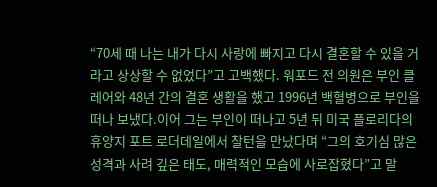“70세 때 나는 내가 다시 사랑에 빠지고 다시 결혼할 수 있을 거라고 상상할 수 없었다”고 고백했다. 워포드 전 의원은 부인 클레어와 48년 간의 결혼 생활을 했고 1996년 백혈병으로 부인을 떠나 보냈다.이어 그는 부인이 떠나고 5년 뒤 미국 플로리다의 휴양지 포트 로더데일에서 찰턴을 만났다며 “그의 호기심 많은 성격과 사려 깊은 태도, 매력적인 모습에 사로잡혔다”고 말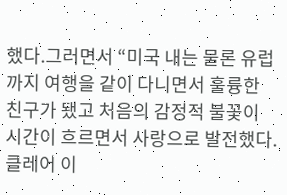했다.그러면서 “미국 내는 물론 유럽까지 여행을 같이 다니면서 훌륭한 친구가 됐고 처음의 감정적 불꽃이 시간이 흐르면서 사랑으로 발전했다. 클레어 이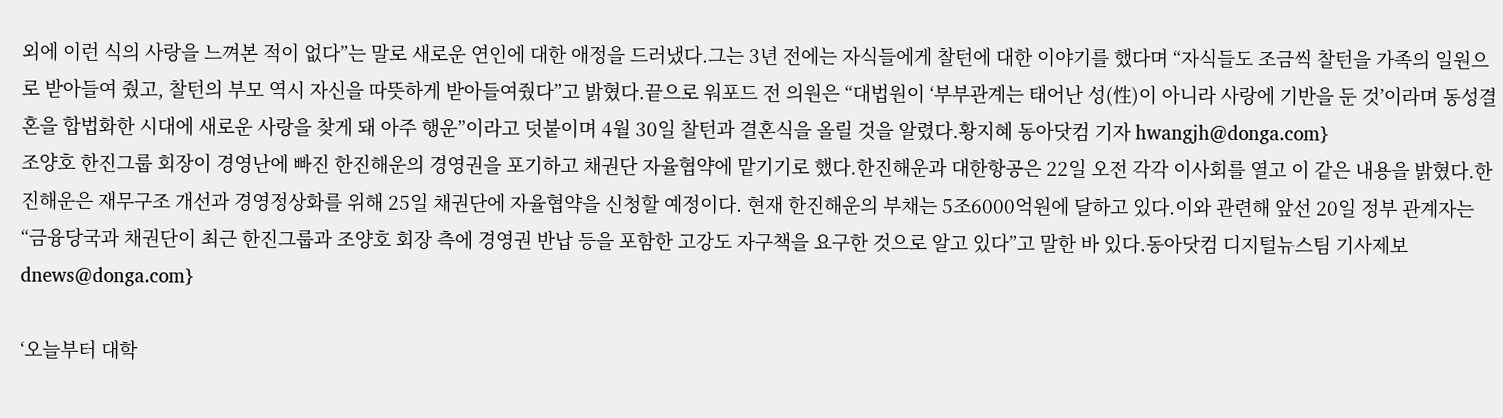외에 이런 식의 사랑을 느껴본 적이 없다”는 말로 새로운 연인에 대한 애정을 드러냈다.그는 3년 전에는 자식들에게 찰턴에 대한 이야기를 했다며 “자식들도 조금씩 찰턴을 가족의 일원으로 받아들여 줬고, 찰턴의 부모 역시 자신을 따뜻하게 받아들여줬다”고 밝혔다.끝으로 워포드 전 의원은 “대법원이 ‘부부관계는 태어난 성(性)이 아니라 사랑에 기반을 둔 것’이라며 동성결혼을 합법화한 시대에 새로운 사랑을 찾게 돼 아주 행운”이라고 덧붙이며 4월 30일 찰턴과 결혼식을 올릴 것을 알렸다.황지혜 동아닷컴 기자 hwangjh@donga.com}
조양호 한진그룹 회장이 경영난에 빠진 한진해운의 경영권을 포기하고 채권단 자율협약에 맡기기로 했다.한진해운과 대한항공은 22일 오전 각각 이사회를 열고 이 같은 내용을 밝혔다.한진해운은 재무구조 개선과 경영정상화를 위해 25일 채권단에 자율협약을 신청할 예정이다. 현재 한진해운의 부채는 5조6000억원에 달하고 있다.이와 관련해 앞선 20일 정부 관계자는 “금융당국과 채권단이 최근 한진그룹과 조양호 회장 측에 경영권 반납 등을 포함한 고강도 자구책을 요구한 것으로 알고 있다”고 말한 바 있다.동아닷컴 디지털뉴스팀 기사제보 dnews@donga.com}

‘오늘부터 대학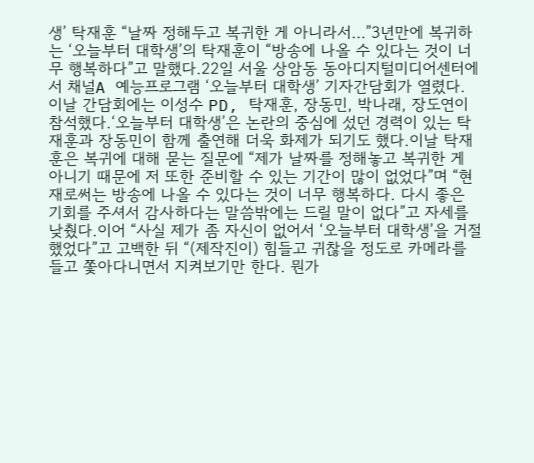생’ 탁재훈 “날짜 정해두고 복귀한 게 아니라서…”3년만에 복귀하는 ‘오늘부터 대학생’의 탁재훈이 “방송에 나올 수 있다는 것이 너무 행복하다”고 말했다.22일 서울 상암동 동아디지털미디어센터에서 채널A 예능프로그램 ‘오늘부터 대학생’ 기자간담회가 열렸다. 이날 간담회에는 이성수 PD, 탁재훈, 장동민, 박나래, 장도연이 참석했다.‘오늘부터 대학생’은 논란의 중심에 섰던 경력이 있는 탁재훈과 장동민이 함께 출연해 더욱 화제가 되기도 했다.이날 탁재훈은 복귀에 대해 묻는 질문에 “제가 날짜를 정해놓고 복귀한 게 아니기 때문에 저 또한 준비할 수 있는 기간이 많이 없었다”며 “현재로써는 방송에 나올 수 있다는 것이 너무 행복하다. 다시 좋은 기회를 주셔서 감사하다는 말씀밖에는 드릴 말이 없다”고 자세를 낮췄다.이어 “사실 제가 좀 자신이 없어서 ‘오늘부터 대학생’을 거절했었다”고 고백한 뒤 “(제작진이) 힘들고 귀찮을 정도로 카메라를 들고 쫓아다니면서 지켜보기만 한다. 뭔가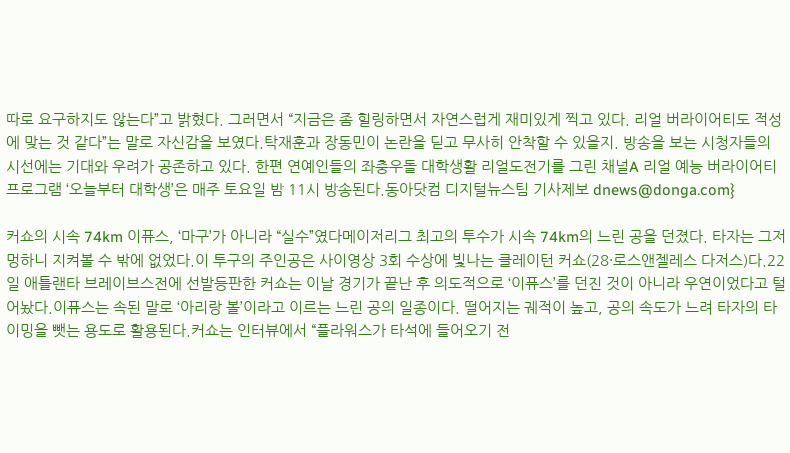따로 요구하지도 않는다”고 밝혔다. 그러면서 “지금은 좀 힐링하면서 자연스럽게 재미있게 찍고 있다. 리얼 버라이어티도 적성에 맞는 것 같다”는 말로 자신감을 보였다.탁재훈과 장동민이 논란을 딛고 무사히 안착할 수 있을지. 방송을 보는 시청자들의 시선에는 기대와 우려가 공존하고 있다. 한편 연예인들의 좌충우돌 대학생활 리얼도전기를 그린 채널A 리얼 예능 버라이어티 프로그램 ‘오늘부터 대학생’은 매주 토요일 밤 11시 방송된다.동아닷컴 디지털뉴스팀 기사제보 dnews@donga.com}

커쇼의 시속 74km 이퓨스, ‘마구’가 아니라 “실수”였다메이저리그 최고의 투수가 시속 74km의 느린 공을 던졌다. 타자는 그저 멍하니 지켜볼 수 밖에 없었다.이 투구의 주인공은 사이영상 3회 수상에 빛나는 클레이턴 커쇼(28·로스앤젤레스 다저스)다.22일 애틀랜타 브레이브스전에 선발등판한 커쇼는 이날 경기가 끝난 후 의도적으로 ‘이퓨스’를 던진 것이 아니라 우연이었다고 털어놨다.이퓨스는 속된 말로 ‘아리랑 볼’이라고 이르는 느린 공의 일종이다. 떨어지는 궤적이 높고, 공의 속도가 느려 타자의 타이밍을 뺏는 용도로 활용된다.커쇼는 인터뷰에서 “플라워스가 타석에 들어오기 전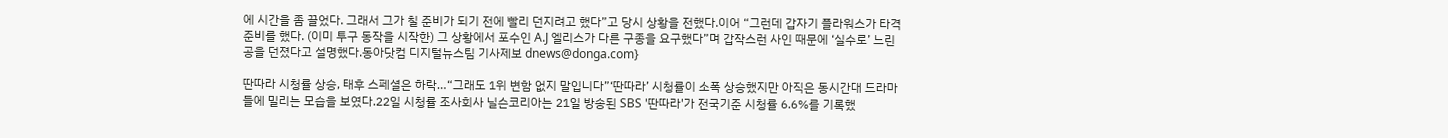에 시간을 좀 끌었다. 그래서 그가 칠 준비가 되기 전에 빨리 던지려고 했다”고 당시 상황을 전했다.이어 “그런데 갑자기 플라워스가 타격 준비를 했다. (이미 투구 동작을 시작한) 그 상황에서 포수인 A.J 엘리스가 다른 구종을 요구했다”며 갑작스런 사인 때문에 ‘실수로’ 느린 공을 던졌다고 설명했다.동아닷컴 디지털뉴스팀 기사제보 dnews@donga.com}

딴따라 시청률 상승, 태후 스페셜은 하락…“그래도 1위 변함 없지 말입니다”‘딴따라’ 시청률이 소폭 상승했지만 아직은 동시간대 드라마들에 밀리는 모습을 보였다.22일 시청률 조사회사 닐슨코리아는 21일 방송된 SBS '딴따라'가 전국기준 시청률 6.6%를 기록했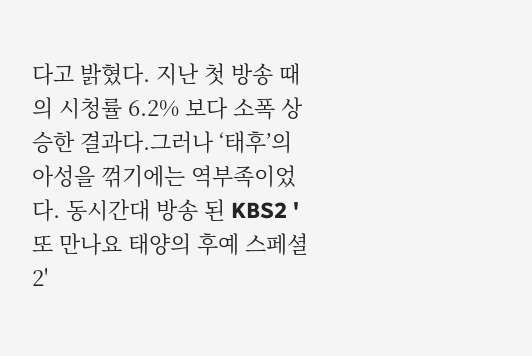다고 밝혔다. 지난 첫 방송 때의 시청률 6.2% 보다 소폭 상승한 결과다.그러나 ‘태후’의 아성을 꺾기에는 역부족이었다. 동시간대 방송 된 KBS2 '또 만나요 태양의 후예 스페셜2'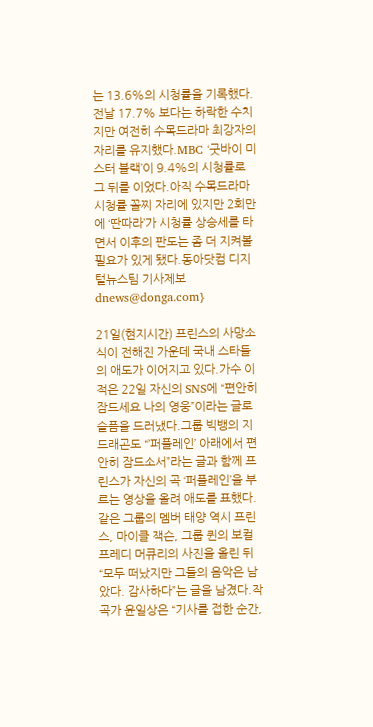는 13.6%의 시청률을 기록했다. 전날 17.7% 보다는 하락한 수치지만 여전히 수목드라마 최강자의 자리를 유지했다.MBC ‘굿바이 미스터 블랙’이 9.4%의 시청률로 그 뒤를 이었다.아직 수목드라마 시청률 꼴찌 자리에 있지만 2회만에 ‘딴따라’가 시청률 상승세를 타면서 이후의 판도는 좀 더 지켜볼 필요가 있게 됐다.동아닷컴 디지털뉴스팀 기사제보 dnews@donga.com}

21일(현지시간) 프린스의 사망소식이 전해진 가운데 국내 스타들의 애도가 이어지고 있다.가수 이적은 22일 자신의 SNS에 “편안히 잠드세요 나의 영웅”이라는 글로 슬픔을 드러냈다.그룹 빅뱅의 지드래곤도 “’퍼플레인’ 아래에서 편안히 잠드소서”라는 글과 함께 프린스가 자신의 곡 ‘퍼플레인’을 부르는 영상을 올려 애도를 표했다.같은 그룹의 멤버 태양 역시 프린스, 마이클 잭슨, 그룹 퀸의 보컬 프레디 머큐리의 사진을 올린 뒤 “모두 떠났지만 그들의 음악은 남았다. 감사하다”는 글을 남겼다.작곡가 윤일상은 “기사를 접한 순간,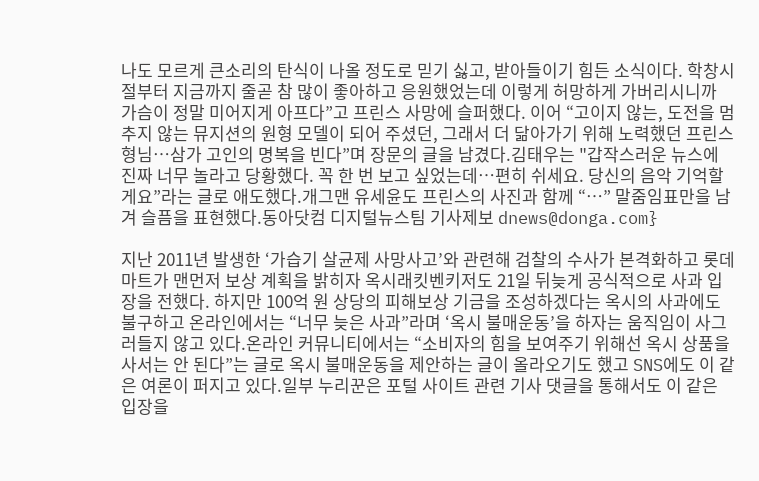나도 모르게 큰소리의 탄식이 나올 정도로 믿기 싫고, 받아들이기 힘든 소식이다. 학창시절부터 지금까지 줄곧 참 많이 좋아하고 응원했었는데 이렇게 허망하게 가버리시니까 가슴이 정말 미어지게 아프다”고 프린스 사망에 슬퍼했다. 이어 “고이지 않는, 도전을 멈추지 않는 뮤지션의 원형 모델이 되어 주셨던, 그래서 더 닮아가기 위해 노력했던 프린스 형님…삼가 고인의 명복을 빈다”며 장문의 글을 남겼다.김태우는 "갑작스러운 뉴스에 진짜 너무 놀라고 당황했다. 꼭 한 번 보고 싶었는데…편히 쉬세요. 당신의 음악 기억할게요”라는 글로 애도했다.개그맨 유세윤도 프린스의 사진과 함께 “…” 말줌임표만을 남겨 슬픔을 표현했다.동아닷컴 디지털뉴스팀 기사제보 dnews@donga.com}

지난 2011년 발생한 ‘가습기 살균제 사망사고’와 관련해 검찰의 수사가 본격화하고 롯데마트가 맨먼저 보상 계획을 밝히자 옥시래킷벤키저도 21일 뒤늦게 공식적으로 사과 입장을 전했다. 하지만 100억 원 상당의 피해보상 기금을 조성하겠다는 옥시의 사과에도 불구하고 온라인에서는 “너무 늦은 사과”라며 ‘옥시 불매운동’을 하자는 움직임이 사그러들지 않고 있다.온라인 커뮤니티에서는 “소비자의 힘을 보여주기 위해선 옥시 상품을 사서는 안 된다”는 글로 옥시 불매운동을 제안하는 글이 올라오기도 했고 SNS에도 이 같은 여론이 퍼지고 있다.일부 누리꾼은 포털 사이트 관련 기사 댓글을 통해서도 이 같은 입장을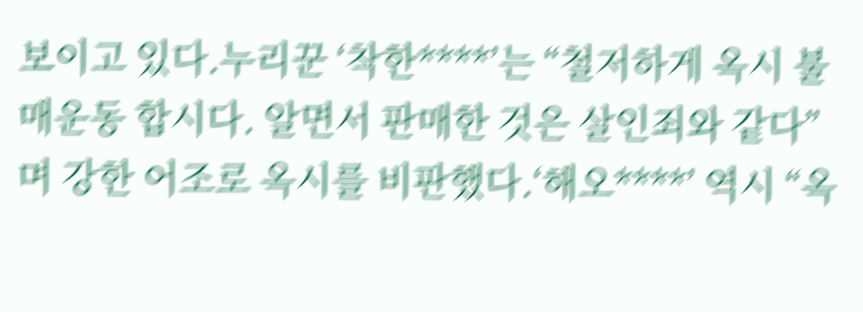보이고 있다.누리꾼 ‘착한****’는 “철저하게 옥시 불매운동 합시다. 알면서 판매한 것은 살인죄와 같다”며 강한 어조로 옥시를 비판했다.‘해오****’ 역시 “옥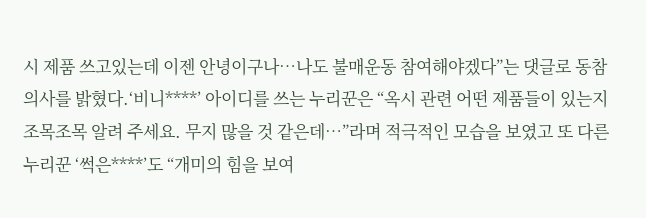시 제품 쓰고있는데 이젠 안녕이구나…나도 불매운동 참여해야겠다”는 댓글로 동참 의사를 밝혔다.‘비니****’ 아이디를 쓰는 누리꾼은 “옥시 관련 어떤 제품들이 있는지 조목조목 알려 주세요. 무지 많을 것 같은데…”라며 적극적인 모습을 보였고 또 다른 누리꾼 ‘썩은****’도 “개미의 힘을 보여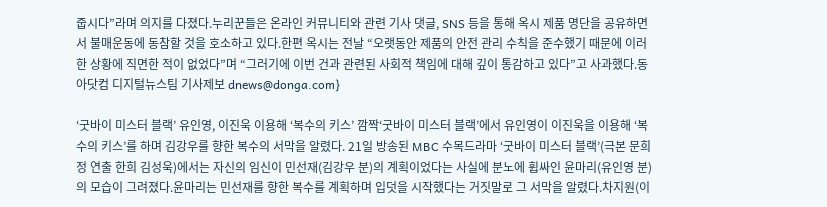줍시다”라며 의지를 다졌다.누리꾼들은 온라인 커뮤니티와 관련 기사 댓글, SNS 등을 통해 옥시 제품 명단을 공유하면서 불매운동에 동참할 것을 호소하고 있다.한편 옥시는 전날 “오랫동안 제품의 안전 관리 수칙을 준수했기 때문에 이러한 상황에 직면한 적이 없었다”며 “그러기에 이번 건과 관련된 사회적 책임에 대해 깊이 통감하고 있다”고 사과했다.동아닷컴 디지털뉴스팀 기사제보 dnews@donga.com}

‘굿바이 미스터 블랙’ 유인영, 이진욱 이용해 ‘복수의 키스’ 깜짝‘굿바이 미스터 블랙’에서 유인영이 이진욱을 이용해 ‘복수의 키스’를 하며 김강우를 향한 복수의 서막을 알렸다. 21일 방송된 MBC 수목드라마 ‘굿바이 미스터 블랙’(극본 문희정 연출 한희 김성욱)에서는 자신의 임신이 민선재(김강우 분)의 계획이었다는 사실에 분노에 휩싸인 윤마리(유인영 분)의 모습이 그려졌다.윤마리는 민선재를 향한 복수를 계획하며 입덧을 시작했다는 거짓말로 그 서막을 알렸다.차지원(이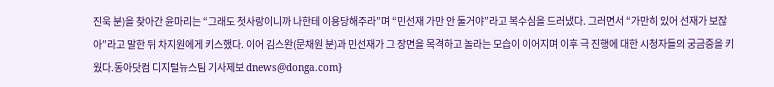진욱 분)을 찾아간 윤마리는 “그래도 첫사랑이니까 나한테 이용당해주라”며 “민선재 가만 안 둘거야”라고 복수심을 드러냈다. 그러면서 “가만히 있어 선재가 보잖아”라고 말한 뒤 차지원에게 키스했다. 이어 김스완(문채원 분)과 민선재가 그 장면을 목격하고 놀라는 모습이 이어지며 이후 극 진행에 대한 시청자들의 궁금증을 키웠다.동아닷컴 디지털뉴스팀 기사제보 dnews@donga.com}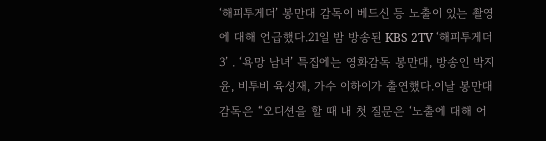‘해피투게더’ 봉만대 감독이 베드신 등 노출이 있는 촬영에 대해 언급했다.21일 밤 방송된 KBS 2TV ‘해피투게더3’ . ‘욕망 남녀’ 특집에는 영화감독 봉만대, 방송인 박지윤, 비투비 육성재, 가수 이하이가 출연했다.이날 봉만대 감독은 “오디션을 할 때 내 첫 질문은 ‘노출에 대해 어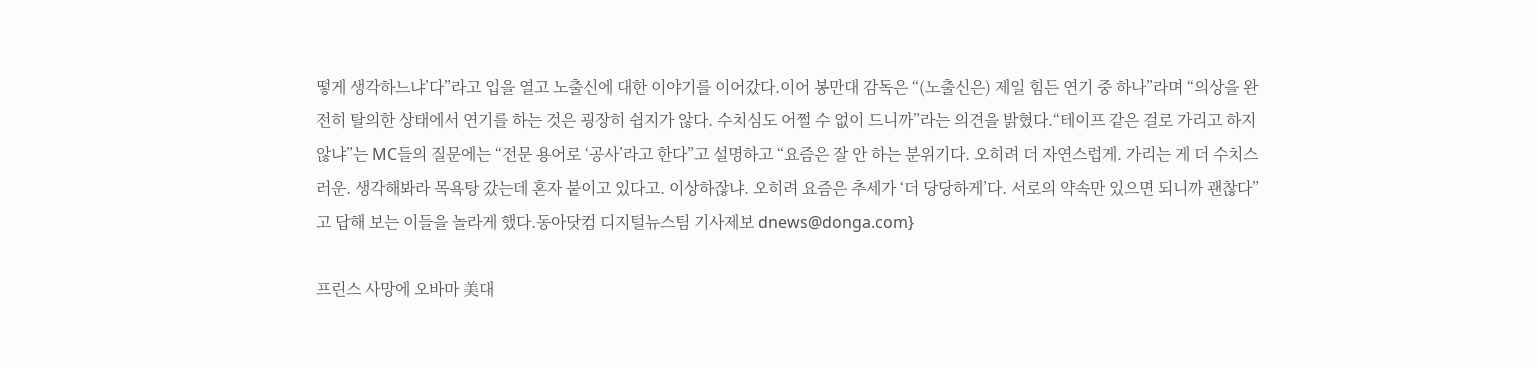떻게 생각하느냐’다”라고 입을 열고 노출신에 대한 이야기를 이어갔다.이어 봉만대 감독은 “(노출신은) 제일 힘든 연기 중 하나”라며 “의상을 완전히 탈의한 상태에서 연기를 하는 것은 굉장히 쉽지가 않다. 수치심도 어쩔 수 없이 드니까”라는 의견을 밝혔다.“테이프 같은 걸로 가리고 하지 않냐”는 MC들의 질문에는 “전문 용어로 ‘공사’라고 한다”고 설명하고 “요즘은 잘 안 하는 분위기다. 오히려 더 자연스럽게. 가리는 게 더 수치스러운. 생각해봐라 목욕탕 갔는데 혼자 붙이고 있다고. 이상하잖냐. 오히려 요즘은 추세가 ‘더 당당하게’다. 서로의 약속만 있으면 되니까 괜찮다”고 답해 보는 이들을 놀라게 했다.동아닷컴 디지털뉴스팀 기사제보 dnews@donga.com}

프린스 사망에 오바마 美대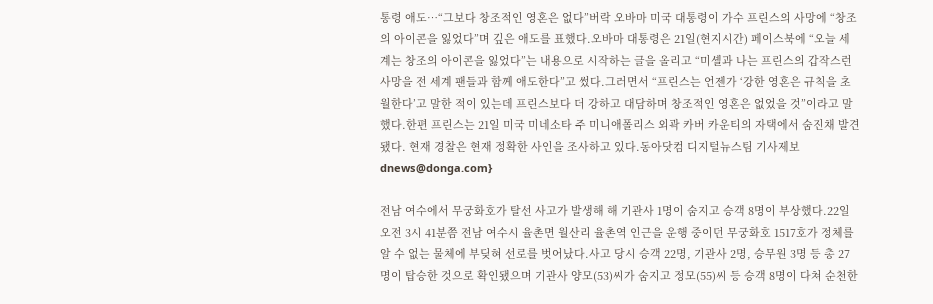통령 애도…“그보다 창조적인 영혼은 없다”버락 오바마 미국 대통령이 가수 프린스의 사망에 “창조의 아이콘을 잃었다”며 깊은 애도를 표했다.오바마 대통령은 21일(현지시간) 페이스북에 “오늘 세계는 창조의 아이콘을 잃었다”는 내용으로 시작하는 글을 올리고 “미셸과 나는 프린스의 갑작스런 사망을 전 세계 팬들과 함께 애도한다”고 썼다.그러면서 “프린스는 언젠가 ‘강한 영혼은 규칙을 초월한다’고 말한 적이 있는데 프린스보다 더 강하고 대담하며 창조적인 영혼은 없었을 것”이라고 말했다.한편 프린스는 21일 미국 미네소타 주 미니애폴리스 외곽 카버 카운티의 자택에서 숨진채 발견됐다. 현재 경찰은 현재 정확한 사인을 조사하고 있다.동아닷컴 디지털뉴스팀 기사제보 dnews@donga.com}

전남 여수에서 무궁화호가 탈선 사고가 발생해 해 기관사 1명이 숨지고 승객 8명이 부상했다.22일 오전 3시 41분쯤 전남 여수시 율촌면 월산리 율촌역 인근을 운행 중이던 무궁화호 1517호가 정체를 알 수 없는 물체에 부딪혀 선로를 벗어났다.사고 당시 승객 22명, 기관사 2명, 승무원 3명 등 총 27명이 탑승한 것으로 확인됐으며 기관사 양모(53)씨가 숨지고 정모(55)씨 등 승객 8명이 다쳐 순천한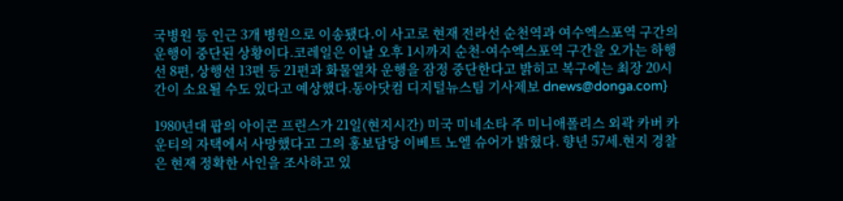국병원 등 인근 3개 병원으로 이송됐다.이 사고로 현재 전라선 순천역과 여수엑스포역 구간의 운행이 중단된 상황이다.코레일은 이날 오후 1시까지 순천-여수엑스포역 구간을 오가는 하행선 8편, 상행선 13편 등 21편과 화물열차 운행을 잠정 중단한다고 밝히고 복구에는 최장 20시간이 소요될 수도 있다고 예상했다.동아닷컴 디지털뉴스팀 기사제보 dnews@donga.com}

1980년대 팝의 아이콘 프린스가 21일(현지시간) 미국 미네소타 주 미니애폴리스 외곽 카버 카운티의 자택에서 사망했다고 그의 홍보담당 이베트 노엘 슈어가 밝혔다. 향년 57세.현지 경찰은 현재 정확한 사인을 조사하고 있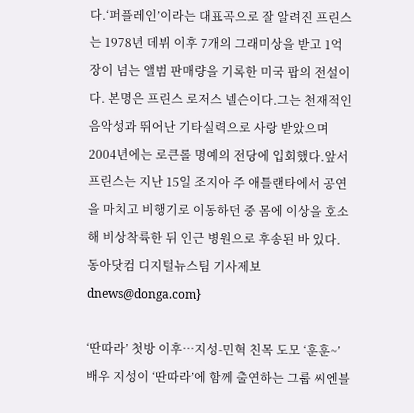다.‘퍼플레인’이라는 대표곡으로 잘 알려진 프린스는 1978년 데뷔 이후 7개의 그래미상을 받고 1억 장이 넘는 앨범 판매량을 기록한 미국 팝의 전설이다. 본명은 프린스 로저스 넬슨이다.그는 천재적인 음악성과 뛰어난 기타실력으로 사랑 받았으며 2004년에는 로큰롤 명예의 전당에 입회했다.앞서 프린스는 지난 15일 조지아 주 애틀랜타에서 공연을 마치고 비행기로 이동하던 중 몸에 이상을 호소해 비상착륙한 뒤 인근 병원으로 후송된 바 있다.동아닷컴 디지털뉴스팀 기사제보 dnews@donga.com}

‘딴따라’ 첫방 이후…지성-민혁 친목 도모 ‘훈훈~’배우 지성이 ‘딴따라’에 함께 출연하는 그룹 씨엔블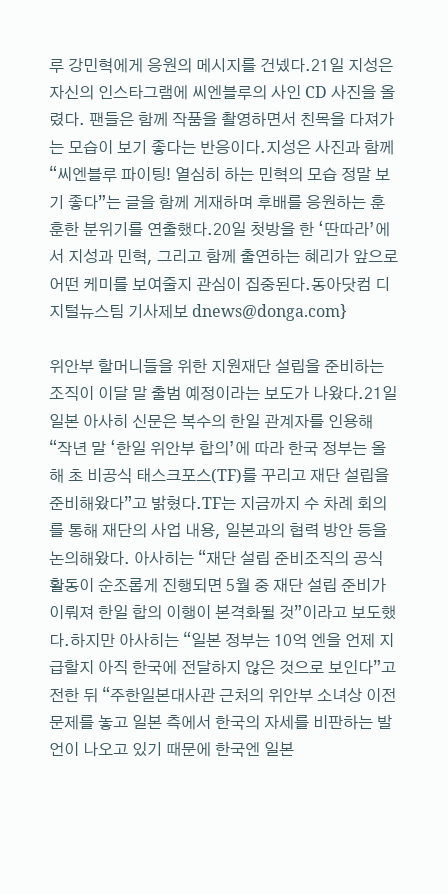루 강민혁에게 응원의 메시지를 건넸다.21일 지성은 자신의 인스타그램에 씨엔블루의 사인 CD 사진을 올렸다. 팬들은 함께 작품을 촬영하면서 친목을 다져가는 모습이 보기 좋다는 반응이다.지성은 사진과 함께 “씨엔블루 파이팅! 열심히 하는 민혁의 모습 정말 보기 좋다”는 글을 함께 게재하며 후배를 응원하는 훈훈한 분위기를 연출했다.20일 첫방을 한 ‘딴따라’에서 지성과 민혁, 그리고 함께 출연하는 혜리가 앞으로 어떤 케미를 보여줄지 관심이 집중된다.동아닷컴 디지털뉴스팀 기사제보 dnews@donga.com}

위안부 할머니들을 위한 지원재단 설립을 준비하는 조직이 이달 말 출범 예정이라는 보도가 나왔다.21일 일본 아사히 신문은 복수의 한일 관계자를 인용해 “작년 말 ‘한일 위안부 합의’에 따라 한국 정부는 올해 초 비공식 태스크포스(TF)를 꾸리고 재단 설립을 준비해왔다”고 밝혔다.TF는 지금까지 수 차례 회의를 통해 재단의 사업 내용, 일본과의 협력 방안 등을 논의해왔다. 아사히는 “재단 설립 준비조직의 공식 활동이 순조롭게 진행되면 5월 중 재단 설립 준비가 이뤄져 한일 합의 이행이 본격화될 것”이라고 보도했다.하지만 아사히는 “일본 정부는 10억 엔을 언제 지급할지 아직 한국에 전달하지 않은 것으로 보인다”고 전한 뒤 “주한일본대사관 근처의 위안부 소녀상 이전 문제를 놓고 일본 측에서 한국의 자세를 비판하는 발언이 나오고 있기 때문에 한국엔 일본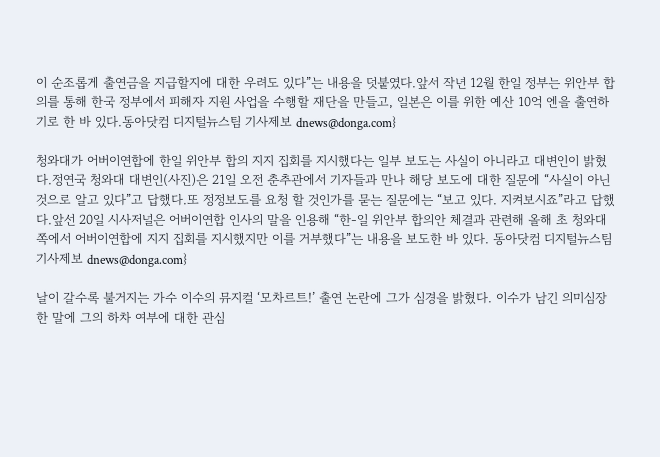이 순조롭게 출연금을 지급할지에 대한 우려도 있다”는 내용을 덧붙였다.앞서 작년 12월 한일 정부는 위안부 합의를 통해 한국 정부에서 피해자 지원 사업을 수행할 재단을 만들고, 일본은 이를 위한 예산 10억 엔을 출연하기로 한 바 있다.동아닷컴 디지털뉴스팀 기사제보 dnews@donga.com}

청와대가 어버이연합에 한일 위안부 합의 지지 집회를 지시했다는 일부 보도는 사실이 아니라고 대변인이 밝혔다.정연국 청와대 대변인(사진)은 21일 오전 춘추관에서 기자들과 만나 해당 보도에 대한 질문에 “사실이 아닌 것으로 알고 있다”고 답했다.또 정정보도를 요청 할 것인가를 묻는 질문에는 “보고 있다. 지켜보시죠”라고 답했다.앞선 20일 시사저널은 어버이연합 인사의 말을 인용해 “한-일 위안부 합의안 체결과 관련해 올해 초 청와대 쪽에서 어버이연합에 지지 집회를 지시했지만 이를 거부했다”는 내용을 보도한 바 있다. 동아닷컴 디지털뉴스팀 기사제보 dnews@donga.com}

날이 갈수록 불거지는 가수 이수의 뮤지컬 ‘모차르트!’ 출연 논란에 그가 심경을 밝혔다. 이수가 남긴 의미심장한 말에 그의 하차 여부에 대한 관심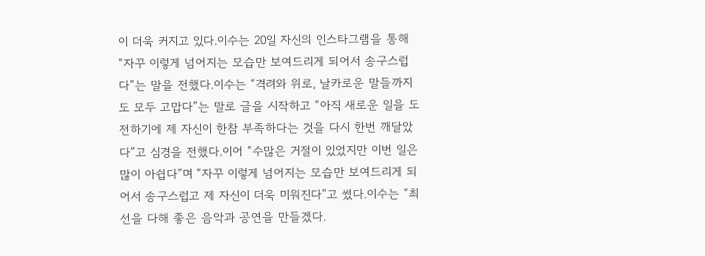이 더욱 커지고 있다.이수는 20일 자신의 인스타그램을 통해 “자꾸 이렇게 넘어지는 모습만 보여드리게 되어서 송구스럽다”는 말을 전했다.이수는 “격려와 위로, 날카로운 말들까지도 모두 고맙다”는 말로 글을 시작하고 “아직 새로운 일을 도전하기에 제 자신이 한참 부족하다는 것을 다시 한번 깨달았다”고 심경을 전했다.이어 “수많은 거절이 있었지만 이번 일은 많이 아쉽다”며 “자꾸 이렇게 넘어지는 모습만 보여드리게 되어서 송구스럽고 제 자신이 더욱 미워진다”고 썼다.이수는 “최선을 다해 좋은 음악과 공연을 만들겠다.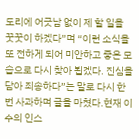도리에 어긋남 없이 제 할 일을 꿋꿋이 하겠다”며 “이런 소식을 또 전하게 되어 미안하고 좋은 모습으로 다시 찾아 뵙겠다. 진심을 담아 죄송하다”는 말로 다시 한 번 사과하며 글을 마쳤다.현재 이수의 인스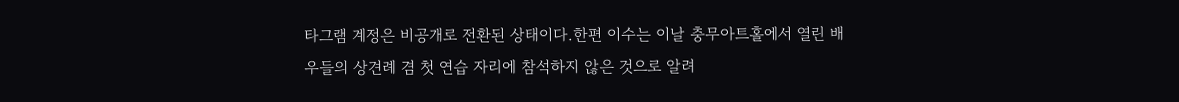타그램 계정은 비공개로 전환된 상태이다.한편 이수는 이날 충무아트홀에서 열린 배우들의 상견례 겸 첫 연습 자리에 참석하지 않은 것으로 알려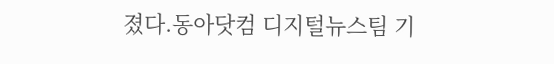졌다.동아닷컴 디지털뉴스팀 기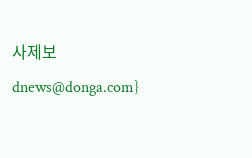사제보 dnews@donga.com}